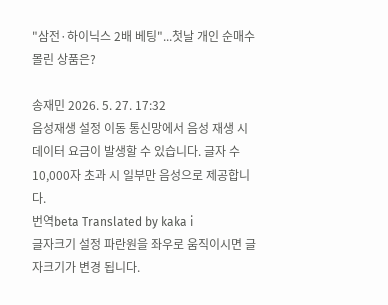"삼전·하이닉스 2배 베팅"...첫날 개인 순매수 몰린 상품은?

송재민 2026. 5. 27. 17:32
음성재생 설정 이동 통신망에서 음성 재생 시 데이터 요금이 발생할 수 있습니다. 글자 수 10,000자 초과 시 일부만 음성으로 제공합니다.
번역beta Translated by kaka i
글자크기 설정 파란원을 좌우로 움직이시면 글자크기가 변경 됩니다.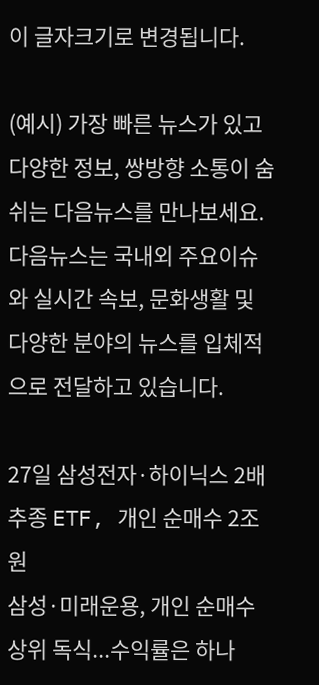이 글자크기로 변경됩니다.

(예시) 가장 빠른 뉴스가 있고 다양한 정보, 쌍방향 소통이 숨쉬는 다음뉴스를 만나보세요. 다음뉴스는 국내외 주요이슈와 실시간 속보, 문화생활 및 다양한 분야의 뉴스를 입체적으로 전달하고 있습니다.

27일 삼성전자·하이닉스 2배 추종 ETF, 개인 순매수 2조원
삼성·미래운용, 개인 순매수 상위 독식...수익률은 하나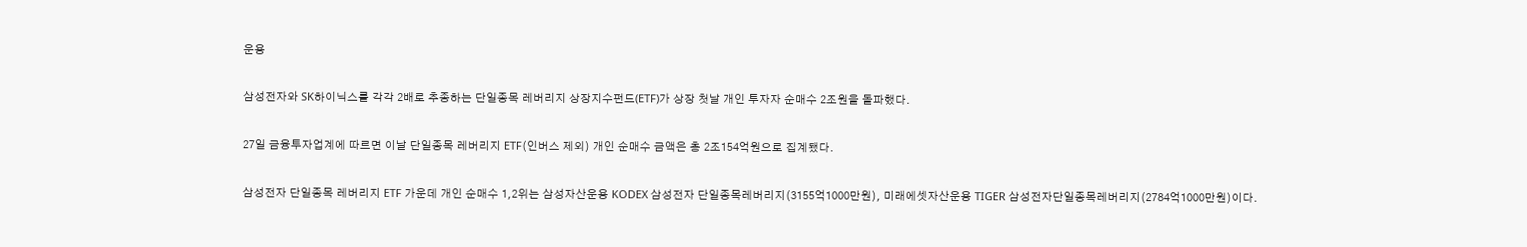운용

삼성전자와 SK하이닉스를 각각 2배로 추종하는 단일종목 레버리지 상장지수펀드(ETF)가 상장 첫날 개인 투자자 순매수 2조원을 돌파했다.

27일 금융투자업계에 따르면 이날 단일종목 레버리지 ETF(인버스 제외) 개인 순매수 금액은 총 2조154억원으로 집계됐다.

삼성전자 단일종목 레버리지 ETF 가운데 개인 순매수 1,2위는 삼성자산운용 KODEX 삼성전자 단일종목레버리지(3155억1000만원), 미래에셋자산운용 TIGER 삼성전자단일종목레버리지(2784억1000만원)이다.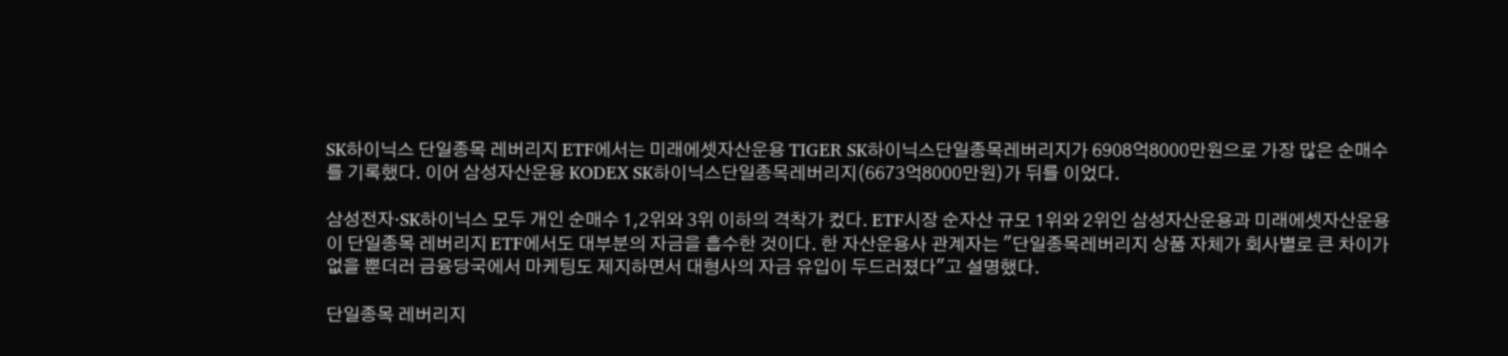SK하이닉스 단일종목 레버리지 ETF에서는 미래에셋자산운용 TIGER SK하이닉스단일종목레버리지가 6908억8000만원으로 가장 많은 순매수를 기록했다. 이어 삼성자산운용 KODEX SK하이닉스단일종목레버리지(6673억8000만원)가 뒤를 이었다.

삼성전자·SK하이닉스 모두 개인 순매수 1,2위와 3위 이하의 격착가 컸다. ETF시장 순자산 규모 1위와 2위인 삼성자산운용과 미래에셋자산운용이 단일종목 레버리지 ETF에서도 대부분의 자금을 흡수한 것이다. 한 자산운용사 관계자는 "단일종목레버리지 상품 자체가 회사별로 큰 차이가 없을 뿐더러 금융당국에서 마케팅도 제지하면서 대형사의 자금 유입이 두드러졌다"고 설명했다.

단일종목 레버리지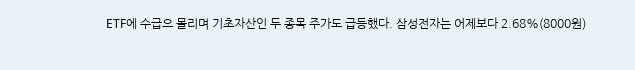ETF에 수급으 몰리며 기초자산인 두 종목 주가도 급등했다. 삼성전자는 어제보다 2.68%(8000원)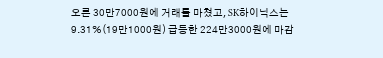오른 30만7000원에 거래를 마쳤고, SK하이닉스는 9.31%(19만1000원) 급등한 224만3000원에 마감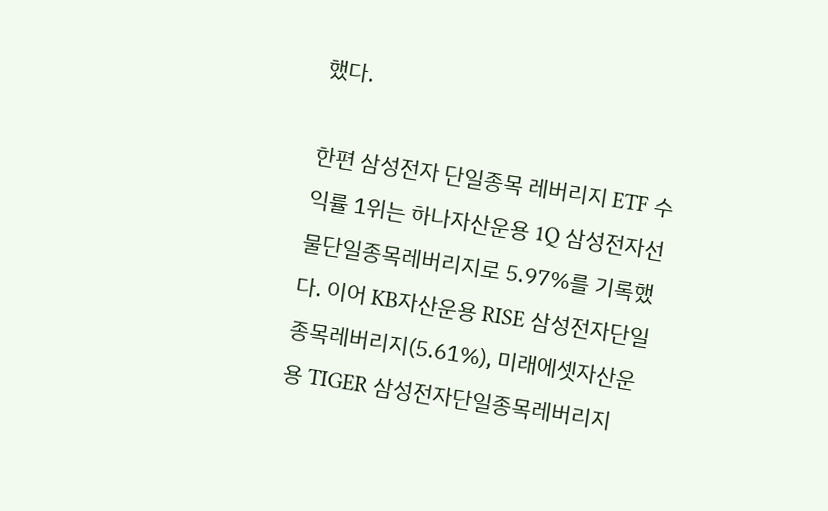했다.

한편 삼성전자 단일종목 레버리지 ETF 수익률 1위는 하나자산운용 1Q 삼성전자선물단일종목레버리지로 5.97%를 기록했다. 이어 KB자산운용 RISE 삼성전자단일종목레버리지(5.61%), 미래에셋자산운용 TIGER 삼성전자단일종목레버리지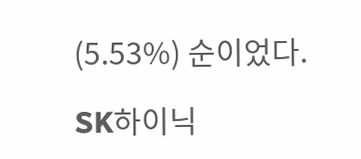(5.53%) 순이었다.

SK하이닉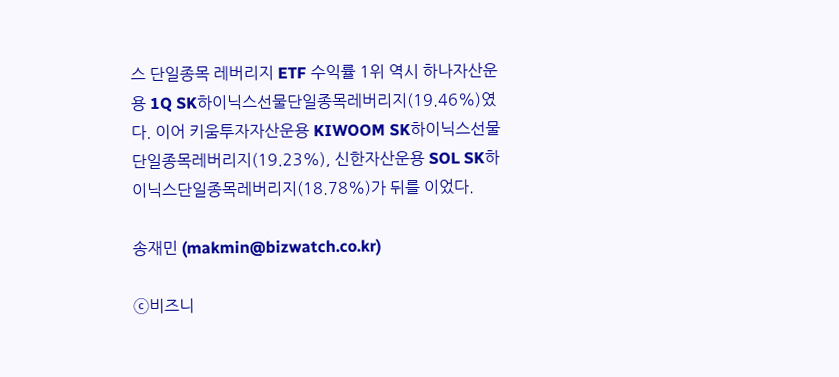스 단일종목 레버리지 ETF 수익률 1위 역시 하나자산운용 1Q SK하이닉스선물단일종목레버리지(19.46%)였다. 이어 키움투자자산운용 KIWOOM SK하이닉스선물단일종목레버리지(19.23%), 신한자산운용 SOL SK하이닉스단일종목레버리지(18.78%)가 뒤를 이었다.

송재민 (makmin@bizwatch.co.kr)

ⓒ비즈니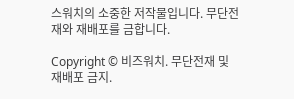스워치의 소중한 저작물입니다. 무단전재와 재배포를 금합니다.

Copyright © 비즈워치. 무단전재 및 재배포 금지.